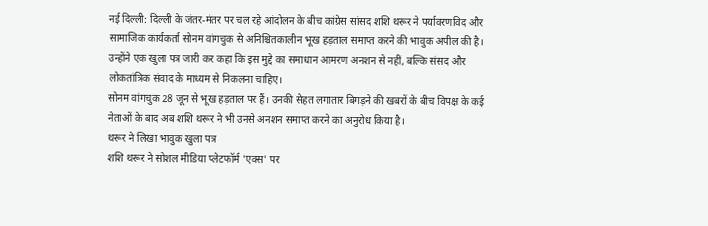नई दिल्ली: दिल्ली के जंतर-मंतर पर चल रहे आंदोलन के बीच कांग्रेस सांसद शशि थरूर ने पर्यावरणविद और सामाजिक कार्यकर्ता सोनम वांगचुक से अनिश्चितकालीन भूख हड़ताल समाप्त करने की भावुक अपील की है। उन्होंने एक खुला पत्र जारी कर कहा कि इस मुद्दे का समाधान आमरण अनशन से नहीं, बल्कि संसद और लोकतांत्रिक संवाद के माध्यम से निकलना चाहिए।
सोनम वांगचुक 28 जून से भूख हड़ताल पर हैं। उनकी सेहत लगातार बिगड़ने की खबरों के बीच विपक्ष के कई नेताओं के बाद अब शशि थरूर ने भी उनसे अनशन समाप्त करने का अनुरोध किया है।
थरूर ने लिखा भावुक खुला पत्र
शशि थरूर ने सोशल मीडिया प्लेटफॉर्म 'एक्स' पर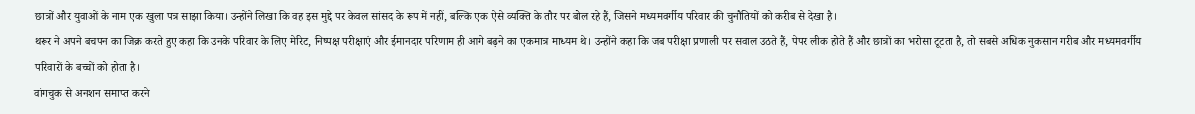छात्रों और युवाओं के नाम एक खुला पत्र साझा किया। उन्होंने लिखा कि वह इस मुद्दे पर केवल सांसद के रूप में नहीं, बल्कि एक ऐसे व्यक्ति के तौर पर बोल रहे हैं, जिसने मध्यमवर्गीय परिवार की चुनौतियों को करीब से देखा है।
थरूर ने अपने बचपन का जिक्र करते हुए कहा कि उनके परिवार के लिए मेरिट, निष्पक्ष परीक्षाएं और ईमानदार परिणाम ही आगे बढ़ने का एकमात्र माध्यम थे। उन्होंने कहा कि जब परीक्षा प्रणाली पर सवाल उठते हैं, पेपर लीक होते हैं और छात्रों का भरोसा टूटता है, तो सबसे अधिक नुकसान गरीब और मध्यमवर्गीय परिवारों के बच्चों को होता है।
वांगचुक से अनशन समाप्त करने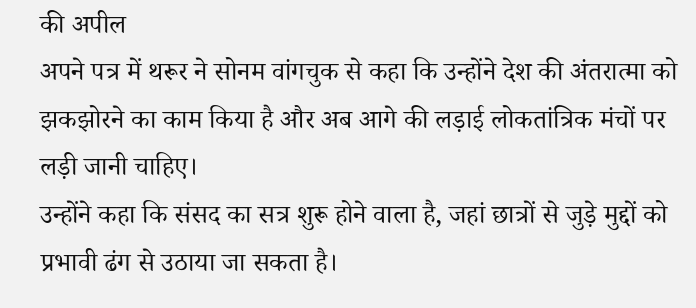की अपील
अपने पत्र में थरूर ने सोनम वांगचुक से कहा कि उन्होंने देश की अंतरात्मा को झकझोरने का काम किया है और अब आगे की लड़ाई लोकतांत्रिक मंचों पर लड़ी जानी चाहिए।
उन्होंने कहा कि संसद का सत्र शुरू होने वाला है, जहां छात्रों से जुड़े मुद्दों को प्रभावी ढंग से उठाया जा सकता है।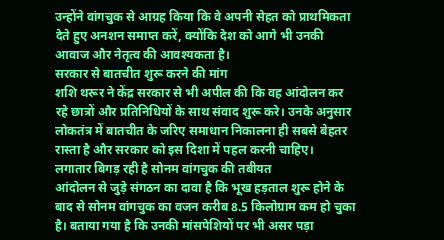उन्होंने वांगचुक से आग्रह किया कि वे अपनी सेहत को प्राथमिकता देते हुए अनशन समाप्त करें, क्योंकि देश को आगे भी उनकी आवाज और नेतृत्व की आवश्यकता है।
सरकार से बातचीत शुरू करने की मांग
शशि थरूर ने केंद्र सरकार से भी अपील की कि वह आंदोलन कर रहे छात्रों और प्रतिनिधियों के साथ संवाद शुरू करे। उनके अनुसार लोकतंत्र में बातचीत के जरिए समाधान निकालना ही सबसे बेहतर रास्ता है और सरकार को इस दिशा में पहल करनी चाहिए।
लगातार बिगड़ रही है सोनम वांगचुक की तबीयत
आंदोलन से जुड़े संगठन का दावा है कि भूख हड़ताल शुरू होने के बाद से सोनम वांगचुक का वजन करीब 8.5 किलोग्राम कम हो चुका है। बताया गया है कि उनकी मांसपेशियों पर भी असर पड़ा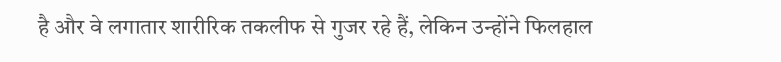है और वे लगातार शारीरिक तकलीफ से गुजर रहे हैं, लेकिन उन्होंने फिलहाल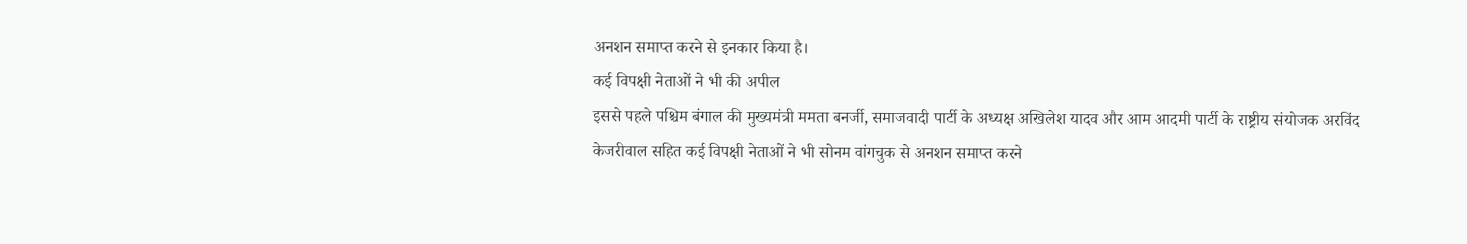अनशन समाप्त करने से इनकार किया है।
कई विपक्षी नेताओं ने भी की अपील
इससे पहले पश्चिम बंगाल की मुख्यमंत्री ममता बनर्जी, समाजवादी पार्टी के अध्यक्ष अखिलेश यादव और आम आदमी पार्टी के राष्ट्रीय संयोजक अरविंद केजरीवाल सहित कई विपक्षी नेताओं ने भी सोनम वांगचुक से अनशन समाप्त करने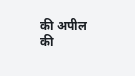की अपील की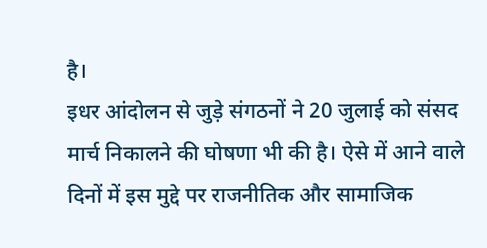है।
इधर आंदोलन से जुड़े संगठनों ने 20 जुलाई को संसद मार्च निकालने की घोषणा भी की है। ऐसे में आने वाले दिनों में इस मुद्दे पर राजनीतिक और सामाजिक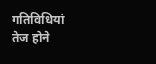गतिविधियां तेज होने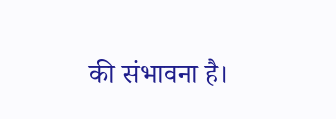की संभावना है।